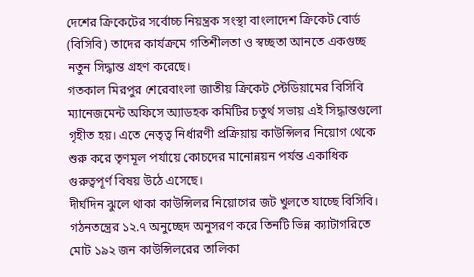দেশের ক্রিকেটের সর্বোচ্চ নিয়ন্ত্রক সংস্থা বাংলাদেশ ক্রিকেট বোর্ড (বিসিবি) তাদের কার্যক্রমে গতিশীলতা ও স্বচ্ছতা আনতে একগুচ্ছ নতুন সিদ্ধান্ত গ্রহণ করেছে।
গতকাল মিরপুর শেরেবাংলা জাতীয় ক্রিকেট স্টেডিয়ামের বিসিবি ম্যানেজমেন্ট অফিসে অ্যাডহক কমিটির চতুর্থ সভায় এই সিদ্ধান্তগুলো গৃহীত হয়। এতে নেতৃত্ব নির্ধারণী প্রক্রিয়ায় কাউন্সিলর নিয়োগ থেকে শুরু করে তৃণমূল পর্যায়ে কোচদের মানোন্নয়ন পর্যন্ত একাধিক গুরুত্বপূর্ণ বিষয় উঠে এসেছে।
দীর্ঘদিন ঝুলে থাকা কাউন্সিলর নিয়োগের জট খুলতে যাচ্ছে বিসিবি। গঠনতন্ত্রের ১২.৭ অনুচ্ছেদ অনুসরণ করে তিনটি ভিন্ন ক্যাটাগরিতে মোট ১৯২ জন কাউন্সিলরের তালিকা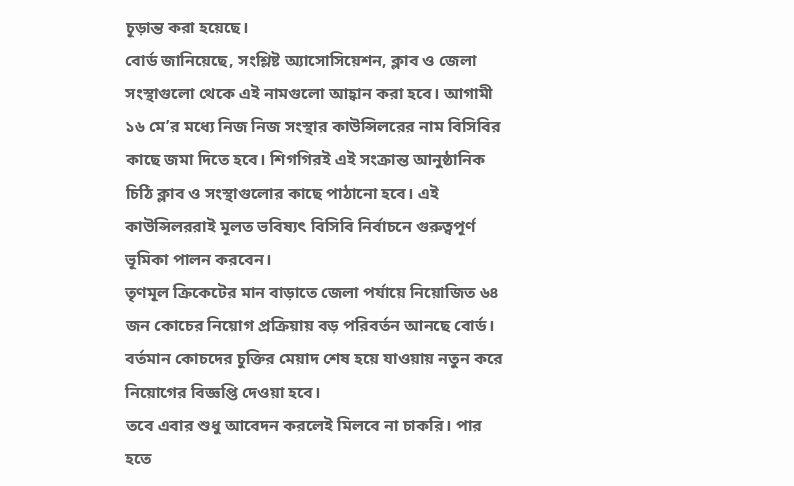চূড়ান্ত করা হয়েছে।
বোর্ড জানিয়েছে, সংশ্লিষ্ট অ্যাসোসিয়েশন, ক্লাব ও জেলা সংস্থাগুলো থেকে এই নামগুলো আহ্বান করা হবে। আগামী ১৬ মে’র মধ্যে নিজ নিজ সংস্থার কাউন্সিলরের নাম বিসিবির কাছে জমা দিতে হবে। শিগগিরই এই সংক্রান্ত আনুষ্ঠানিক চিঠি ক্লাব ও সংস্থাগুলোর কাছে পাঠানো হবে। এই কাউন্সিলররাই মূলত ভবিষ্যৎ বিসিবি নির্বাচনে গুরুত্বপূর্ণ ভূমিকা পালন করবেন।
তৃণমূল ক্রিকেটের মান বাড়াতে জেলা পর্যায়ে নিয়োজিত ৬৪ জন কোচের নিয়োগ প্রক্রিয়ায় বড় পরিবর্তন আনছে বোর্ড। বর্তমান কোচদের চুক্তির মেয়াদ শেষ হয়ে যাওয়ায় নতুন করে নিয়োগের বিজ্ঞপ্তি দেওয়া হবে।
তবে এবার শুধু আবেদন করলেই মিলবে না চাকরি। পার হতে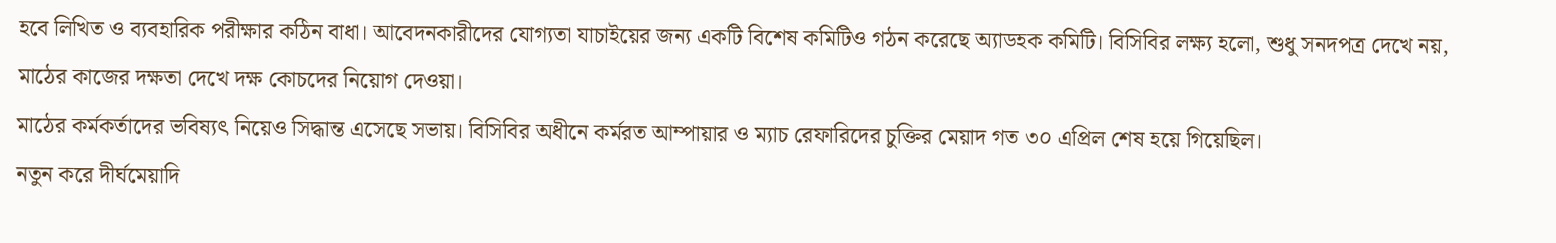হবে লিখিত ও ব্যবহারিক পরীক্ষার কঠিন বাধা। আবেদনকারীদের যোগ্যতা যাচাইয়ের জন্য একটি বিশেষ কমিটিও গঠন করেছে অ্যাডহক কমিটি। বিসিবির লক্ষ্য হলো, শুধু সনদপত্র দেখে নয়, মাঠের কাজের দক্ষতা দেখে দক্ষ কোচদের নিয়োগ দেওয়া।
মাঠের কর্মকর্তাদের ভবিষ্যৎ নিয়েও সিদ্ধান্ত এসেছে সভায়। বিসিবির অধীনে কর্মরত আম্পায়ার ও ম্যাচ রেফারিদের চুক্তির মেয়াদ গত ৩০ এপ্রিল শেষ হয়ে গিয়েছিল।
নতুন করে দীর্ঘমেয়াদি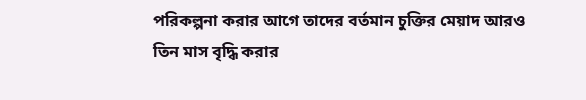পরিকল্পনা করার আগে তাদের বর্তমান চুক্তির মেয়াদ আরও তিন মাস বৃদ্ধি করার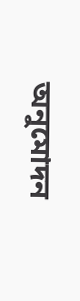অনুমোদন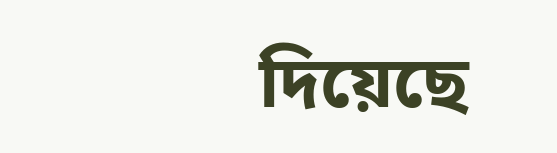দিয়েছে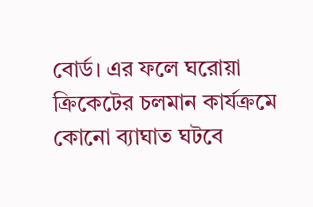বোর্ড। এর ফলে ঘরোয়া ক্রিকেটের চলমান কার্যক্রমে কোনো ব্যাঘাত ঘটবে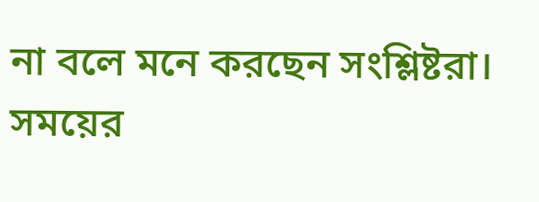না বলে মনে করছেন সংশ্লিষ্টরা।
সময়ের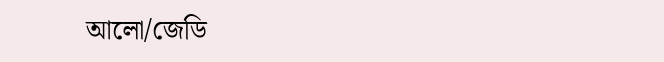আলো/জেডি